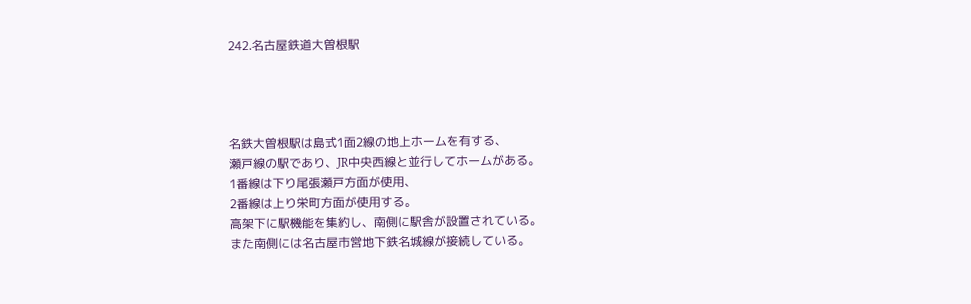242.名古屋鉄道大曽根駅




名鉄大曽根駅は島式1面2線の地上ホームを有する、
瀬戸線の駅であり、JR中央西線と並行してホームがある。
1番線は下り尾張瀬戸方面が使用、
2番線は上り栄町方面が使用する。
高架下に駅機能を集約し、南側に駅舎が設置されている。
また南側には名古屋市営地下鉄名城線が接続している。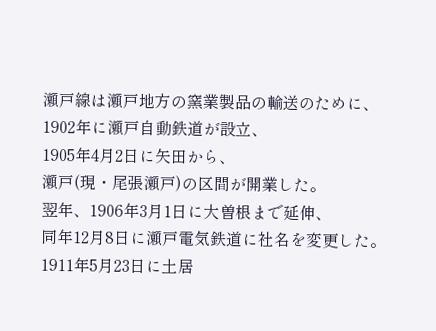瀬戸線は瀬戸地方の窯業製品の輸送のために、
1902年に瀬戸自動鉄道が設立、
1905年4月2日に矢田から、
瀬戸(現・尾張瀬戸)の区間が開業した。
翌年、1906年3月1日に大曽根まで延伸、
同年12月8日に瀬戸電気鉄道に社名を変更した。
1911年5月23日に土居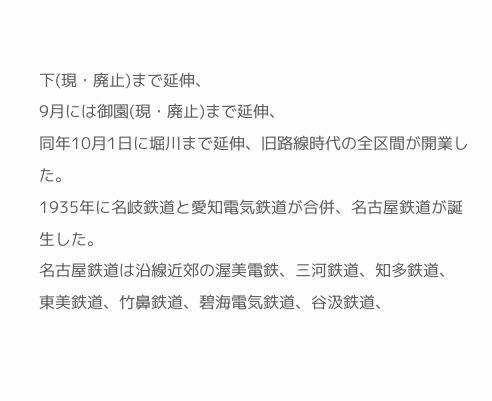下(現・廃止)まで延伸、
9月には御園(現・廃止)まで延伸、
同年10月1日に堀川まで延伸、旧路線時代の全区間が開業した。
1935年に名岐鉄道と愛知電気鉄道が合併、名古屋鉄道が誕生した。
名古屋鉄道は沿線近郊の渥美電鉄、三河鉄道、知多鉄道、
東美鉄道、竹鼻鉄道、碧海電気鉄道、谷汲鉄道、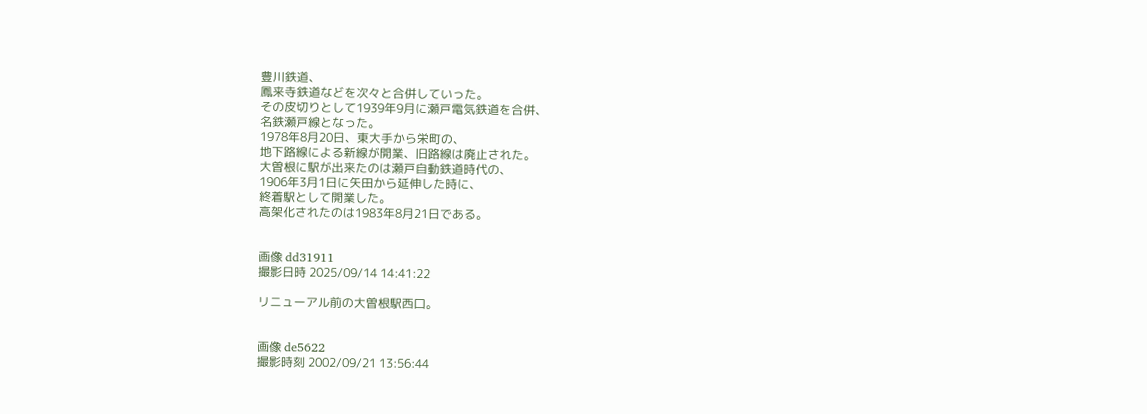豊川鉄道、
鳳来寺鉄道などを次々と合併していった。
その皮切りとして1939年9月に瀬戸電気鉄道を合併、
名鉄瀬戸線となった。
1978年8月20日、東大手から栄町の、
地下路線による新線が開業、旧路線は廃止された。
大曽根に駅が出来たのは瀬戸自動鉄道時代の、
1906年3月1日に矢田から延伸した時に、
終着駅として開業した。
高架化されたのは1983年8月21日である。


画像 dd31911
撮影日時 2025/09/14 14:41:22

リニューアル前の大曽根駅西口。


画像 de5622
撮影時刻 2002/09/21 13:56:44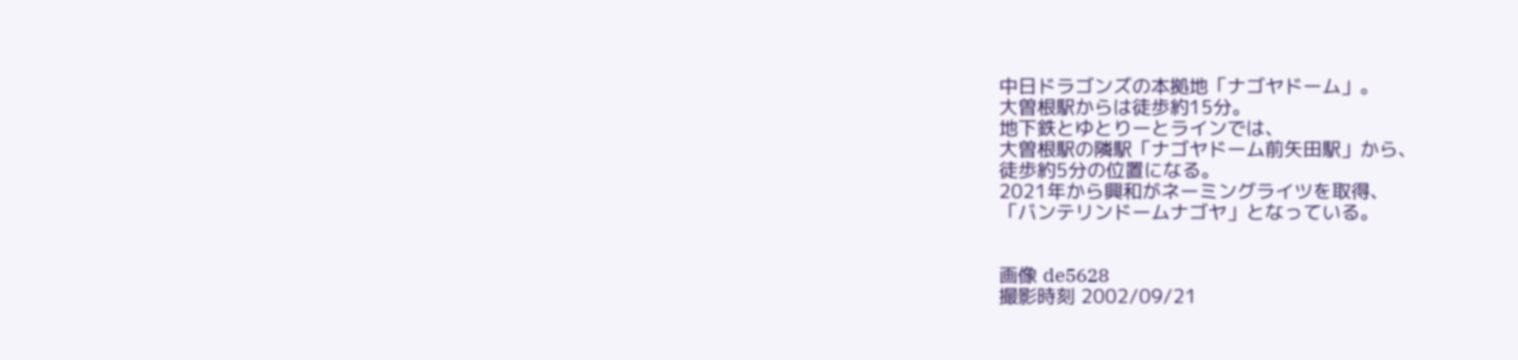中日ドラゴンズの本拠地「ナゴヤドーム」。
大曽根駅からは徒歩約15分。
地下鉄とゆとりーとラインでは、
大曽根駅の隣駅「ナゴヤドーム前矢田駅」から、
徒歩約5分の位置になる。
2021年から興和がネーミングライツを取得、
「バンテリンドームナゴヤ」となっている。


画像 de5628
撮影時刻 2002/09/21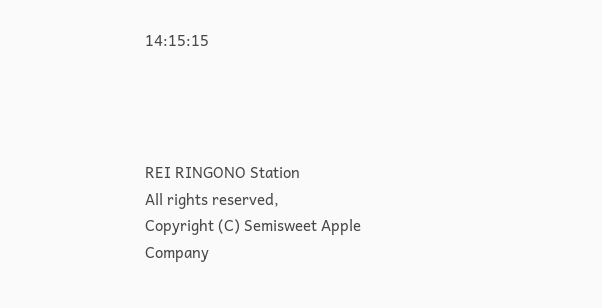14:15:15




REI RINGONO Station
All rights reserved,
Copyright (C) Semisweet Apple Company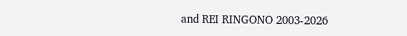and REI RINGONO 2003-2026